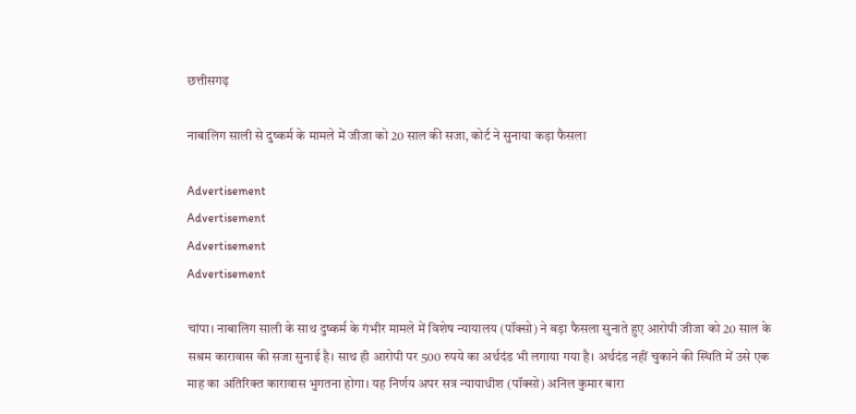छत्तीसगढ़

नाबालिग साली से दुष्कर्म के मामले में जीजा को 20 साल की सजा, कोर्ट ने सुनाया कड़ा फैसला

Advertisement
Advertisement
Advertisement
Advertisement

चांपा। नाबालिग साली के साथ दुष्कर्म के गंभीर मामले में विशेष न्यायालय (पॉक्सो) ने बड़ा फैसला सुनाते हुए आरोपी जीजा को 20 साल के सश्रम कारावास की सजा सुनाई है। साथ ही आरोपी पर 500 रुपये का अर्थदंड भी लगाया गया है। अर्थदंड नहीं चुकाने की स्थिति में उसे एक माह का अतिरिक्त कारावास भुगतना होगा। यह निर्णय अपर सत्र न्यायाधीश (पॉक्सो) अनिल कुमार बारा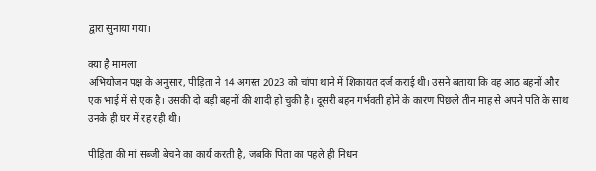द्वारा सुनाया गया।

क्या है मामला
अभियोजन पक्ष के अनुसार, पीड़िता ने 14 अगस्त 2023 को चांपा थाने में शिकायत दर्ज कराई थी। उसने बताया कि वह आठ बहनों और एक भाई में से एक है। उसकी दो बड़ी बहनों की शादी हो चुकी है। दूसरी बहन गर्भवती होने के कारण पिछले तीन माह से अपने पति के साथ उनके ही घर में रह रही थी।

पीड़िता की मां सब्जी बेचने का कार्य करती है, जबकि पिता का पहले ही निधन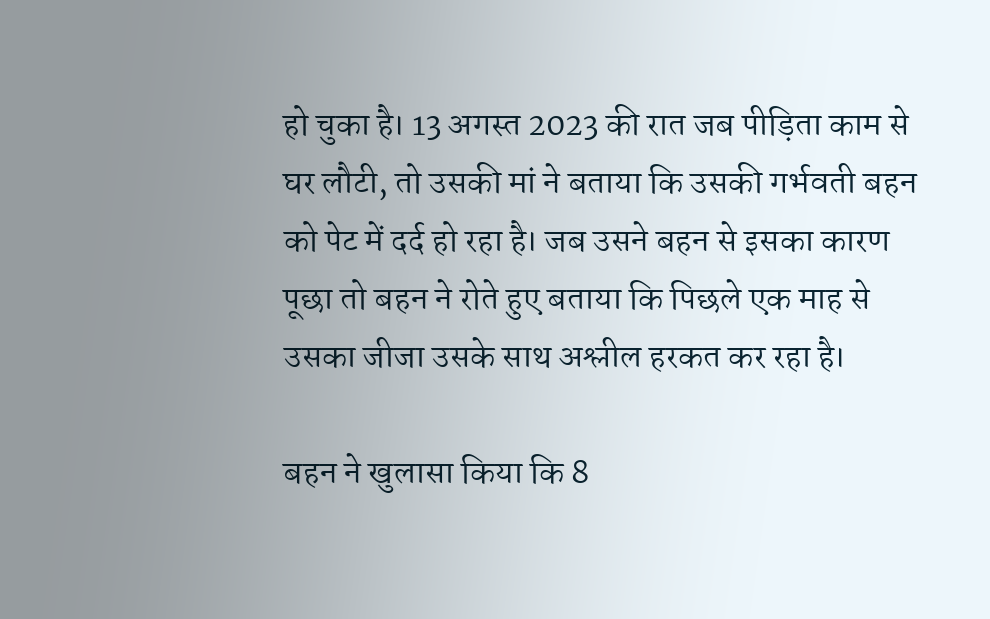हो चुका है। 13 अगस्त 2023 की रात जब पीड़िता काम से घर लौटी, तो उसकी मां ने बताया कि उसकी गर्भवती बहन को पेट में दर्द हो रहा है। जब उसने बहन से इसका कारण पूछा तो बहन ने रोते हुए बताया कि पिछले एक माह से उसका जीजा उसके साथ अश्लील हरकत कर रहा है।

बहन ने खुलासा किया कि 8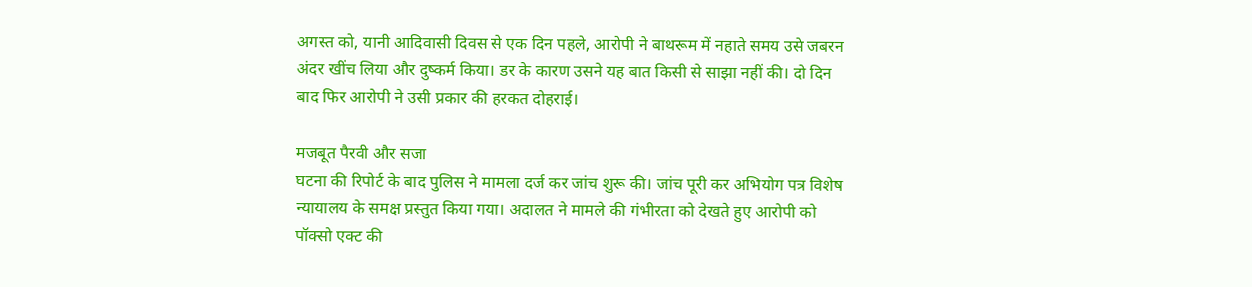अगस्त को, यानी आदिवासी दिवस से एक दिन पहले, आरोपी ने बाथरूम में नहाते समय उसे जबरन अंदर खींच लिया और दुष्कर्म किया। डर के कारण उसने यह बात किसी से साझा नहीं की। दो दिन बाद फिर आरोपी ने उसी प्रकार की हरकत दोहराई।

मजबूत पैरवी और सजा
घटना की रिपोर्ट के बाद पुलिस ने मामला दर्ज कर जांच शुरू की। जांच पूरी कर अभियोग पत्र विशेष न्यायालय के समक्ष प्रस्तुत किया गया। अदालत ने मामले की गंभीरता को देखते हुए आरोपी को पॉक्सो एक्ट की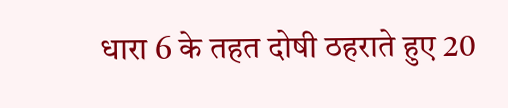धारा 6 के तहत दोषी ठहराते हुए 20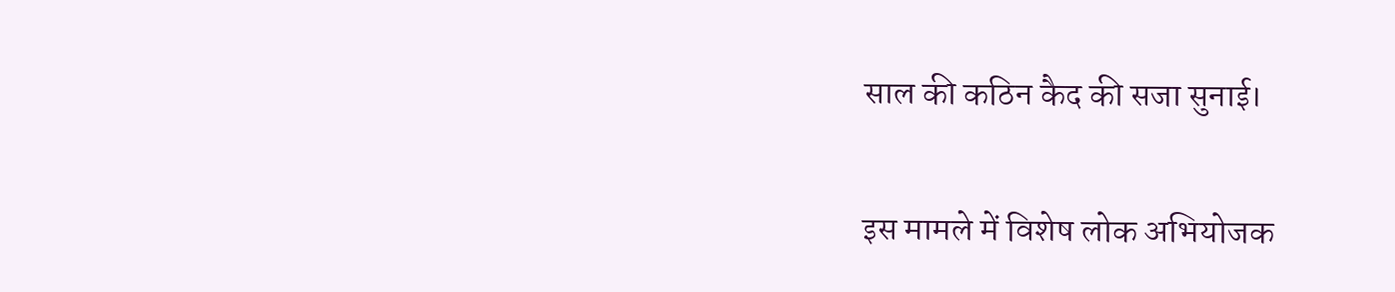साल की कठिन कैद की सजा सुनाई।

इस मामले में विशेष लोक अभियोजक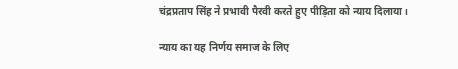चंद्रप्रताप सिंह ने प्रभावी पैरवी करते हुए पीड़िता को न्याय दिलाया।

न्याय का यह निर्णय समाज के लिए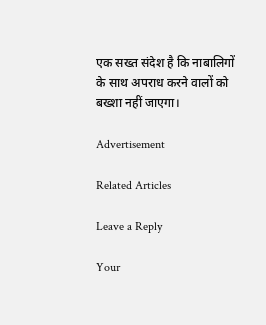एक सख्त संदेश है कि नाबालिगों के साथ अपराध करने वालों को बख्शा नहीं जाएगा।

Advertisement

Related Articles

Leave a Reply

Your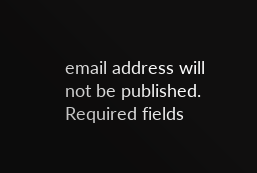email address will not be published. Required fields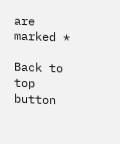are marked *

Back to top button